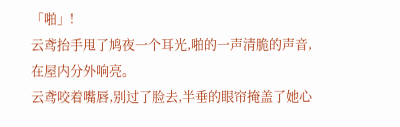「啪」!
云鸢抬手甩了鸠夜一个耳光,啪的一声清脆的声音,在屋内分外响亮。
云鸢咬着嘴唇,别过了脸去,半垂的眼帘掩盖了她心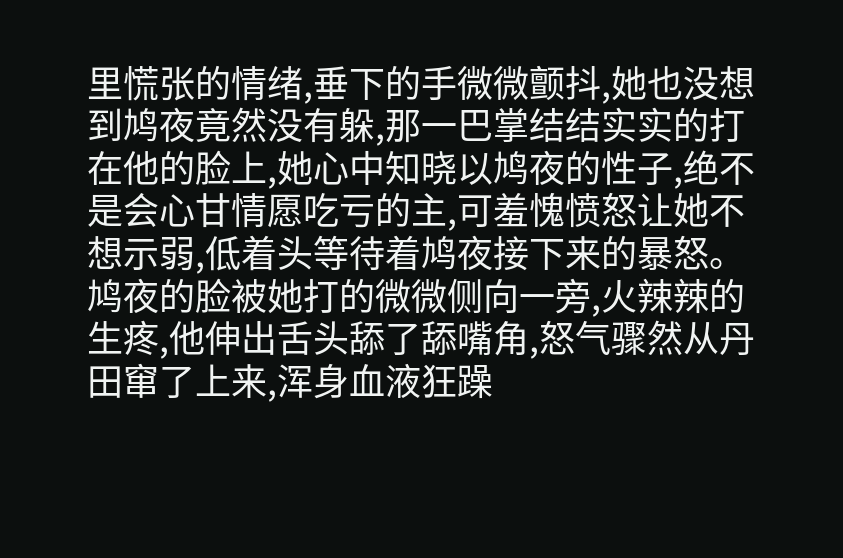里慌张的情绪,垂下的手微微颤抖,她也没想到鸠夜竟然没有躲,那一巴掌结结实实的打在他的脸上,她心中知晓以鸠夜的性子,绝不是会心甘情愿吃亏的主,可羞愧愤怒让她不想示弱,低着头等待着鸠夜接下来的暴怒。
鸠夜的脸被她打的微微侧向一旁,火辣辣的生疼,他伸出舌头舔了舔嘴角,怒气骤然从丹田窜了上来,浑身血液狂躁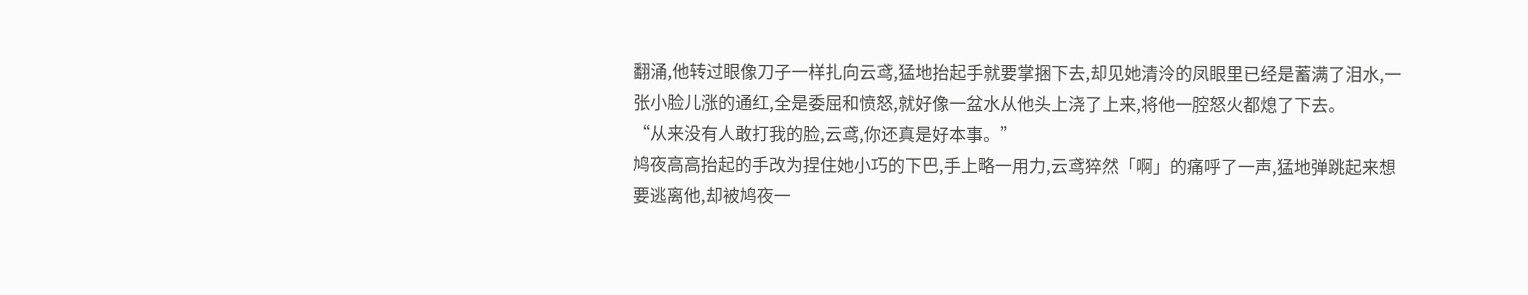翻涌,他转过眼像刀子一样扎向云鸢,猛地抬起手就要掌捆下去,却见她清泠的凤眼里已经是蓄满了泪水,一张小脸儿涨的通红,全是委屈和愤怒,就好像一盆水从他头上浇了上来,将他一腔怒火都熄了下去。
“从来没有人敢打我的脸,云鸢,你还真是好本事。”
鸠夜高高抬起的手改为捏住她小巧的下巴,手上略一用力,云鸢猝然「啊」的痛呼了一声,猛地弹跳起来想要逃离他,却被鸠夜一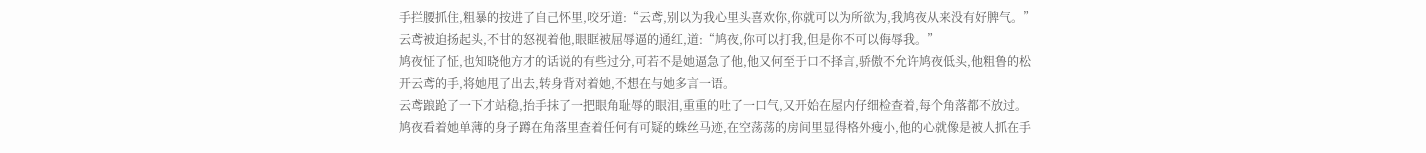手拦腰抓住,粗暴的按进了自己怀里,咬牙道:“云鸢,别以为我心里头喜欢你,你就可以为所欲为,我鸠夜从来没有好脾气。”
云鸢被迫扬起头,不甘的怒视着他,眼眶被屈辱逼的通红,道:“鸠夜,你可以打我,但是你不可以侮辱我。”
鸠夜怔了怔,也知晓他方才的话说的有些过分,可若不是她逼急了他,他又何至于口不择言,骄傲不允许鸠夜低头,他粗鲁的松开云鸢的手,将她甩了出去,转身背对着她,不想在与她多言一语。
云鸢踉跄了一下才站稳,抬手抹了一把眼角耻辱的眼泪,重重的吐了一口气,又开始在屋内仔细检查着,每个角落都不放过。
鸠夜看着她单薄的身子蹲在角落里查着任何有可疑的蛛丝马迹,在空荡荡的房间里显得格外瘦小,他的心就像是被人抓在手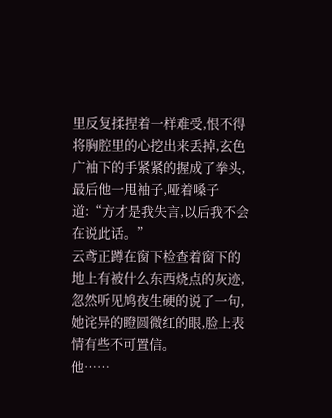里反复揉捏着一样难受,恨不得将胸腔里的心挖出来丢掉,玄色广袖下的手紧紧的握成了拳头,最后他一甩袖子,哑着嗓子道:“方才是我失言,以后我不会在说此话。”
云鸢正蹲在窗下检查着窗下的地上有被什么东西烧点的灰迹,忽然听见鸠夜生硬的说了一句,她诧异的瞪圆微红的眼,脸上表情有些不可置信。
他……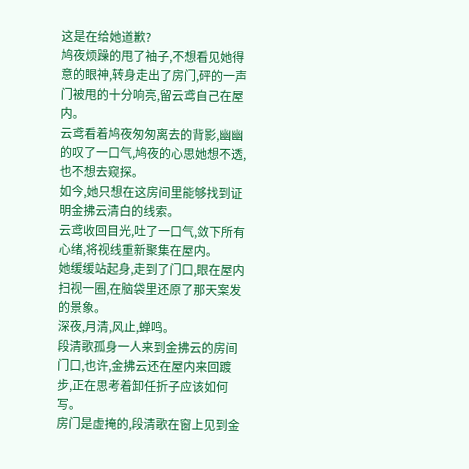这是在给她道歉?
鸠夜烦躁的甩了袖子,不想看见她得意的眼神,转身走出了房门,砰的一声门被甩的十分响亮,留云鸢自己在屋内。
云鸢看着鸠夜匆匆离去的背影,幽幽的叹了一口气,鸠夜的心思她想不透,也不想去窥探。
如今,她只想在这房间里能够找到证明金拂云清白的线索。
云鸢收回目光,吐了一口气,敛下所有心绪,将视线重新聚集在屋内。
她缓缓站起身,走到了门口,眼在屋内扫视一圈,在脑袋里还原了那天案发的景象。
深夜,月清,风止,蝉鸣。
段清歌孤身一人来到金拂云的房间门口,也许,金拂云还在屋内来回踱步,正在思考着卸任折子应该如何写。
房门是虚掩的,段清歌在窗上见到金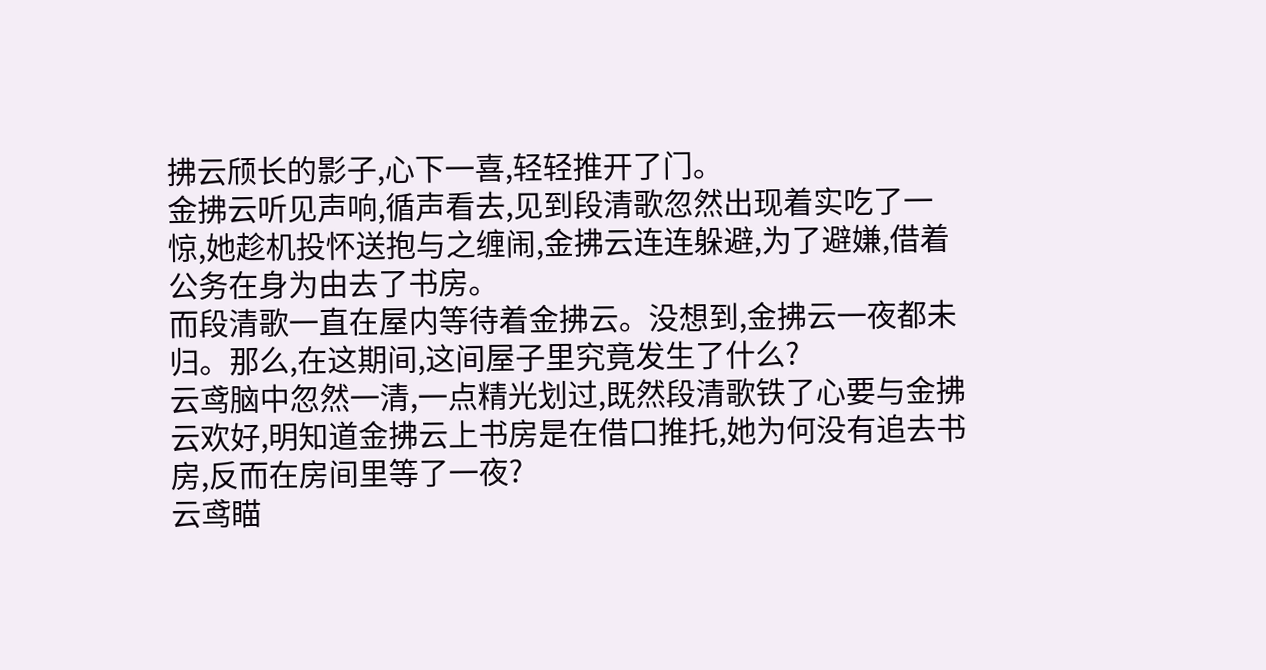拂云颀长的影子,心下一喜,轻轻推开了门。
金拂云听见声响,循声看去,见到段清歌忽然出现着实吃了一惊,她趁机投怀送抱与之缠闹,金拂云连连躲避,为了避嫌,借着公务在身为由去了书房。
而段清歌一直在屋内等待着金拂云。没想到,金拂云一夜都未归。那么,在这期间,这间屋子里究竟发生了什么?
云鸢脑中忽然一清,一点精光划过,既然段清歌铁了心要与金拂云欢好,明知道金拂云上书房是在借口推托,她为何没有追去书房,反而在房间里等了一夜?
云鸢瞄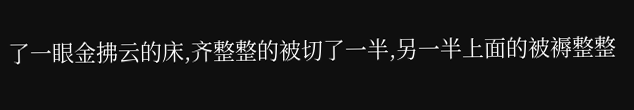了一眼金拂云的床,齐整整的被切了一半,另一半上面的被褥整整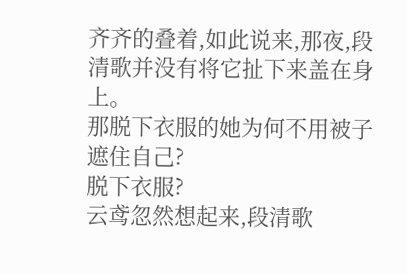齐齐的叠着,如此说来,那夜,段清歌并没有将它扯下来盖在身上。
那脱下衣服的她为何不用被子遮住自己?
脱下衣服?
云鸢忽然想起来,段清歌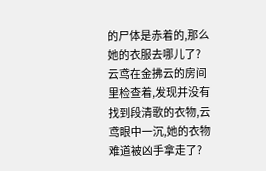的尸体是赤着的,那么她的衣服去哪儿了?
云鸢在金拂云的房间里检查着,发现并没有找到段清歌的衣物,云鸢眼中一沉,她的衣物难道被凶手拿走了?